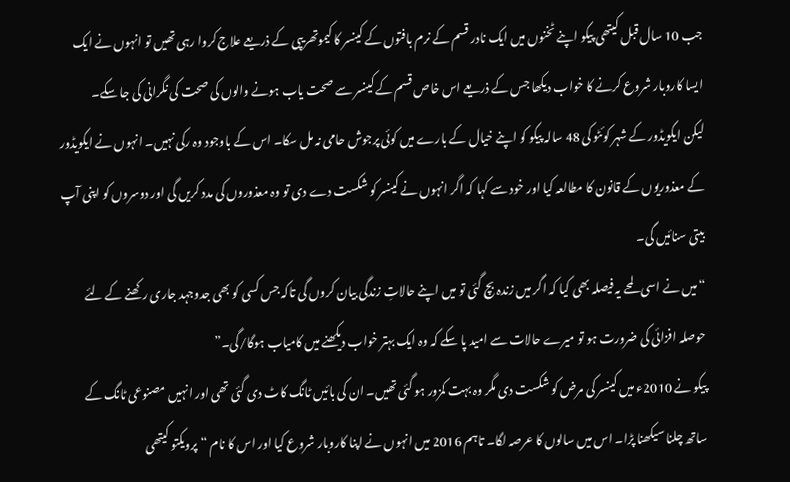جب 10 سال قبل کیتھی پیکو اپنے ٹخنوں میں ایک نادر قسم کے نرم بافتوں کے کینسر کا کیموتھریپی کے ذریعے علاج کروا رہی تھیں تو انہوں نے ایک ایسا کاروبار شروع کرنے کا خواب دیکھا جس کے ذریعے اس خاص قسم کے کینسر سے صحت یاب ہونے والوں کی صحت کی نگرانی کی جا سکے۔
لیکن ایکویڈور کے شہر کوئٹو کی 48 سالہ پیکو کو اپنے خیال کے بارے میں کوئی پرجوش حامی نہ مل سکا۔ اس کے باوجود وہ رکی نہیں۔ انہوں نے ایکویڈور کے معذوریوں کے قانون کا مطالعہ کیا اور خود سے کہا کہ اگر انہوں نے کینسر کو شکست دے دی تو وہ معذوروں کی مدد کریں گی اور دوسروں کو اپنی آپ بیتی سنائیں گی۔
“میں نے اسی لمحے یہ فیصلہ بھی کیا کہ اگر میں زندہ بچ گئی تو میں اپنے حالاتِ زندگی بیان کروں گی تاکہ جس کسی کو بھی جدوجہد جاری رکھنے کے لئے حوصلہ افزائی کی ضرورت ہو تو میرے حالات سے امید پا سکے کہ وہ ایک بہتر خواب دیکھنے میں کامیاب ہوگا/گی۔”
پیکو نے 2010ء میں کینسر کی مرض کو شکست دی مگر وہ بہت کمزور ہو گئی تھیں۔ ان کی بائیں ٹانگ کاٹ دی گئی تھی اور انہیں مصنوعی ٹانگ کے ساتھ چلنا سیکھنا پڑا۔ اس میں سالوں کا عرصہ لگا۔ تاہم 2016 میں انہوں نے اپنا کاروبار شروع کیا اور اس کا نام “پرویکتو کیتھی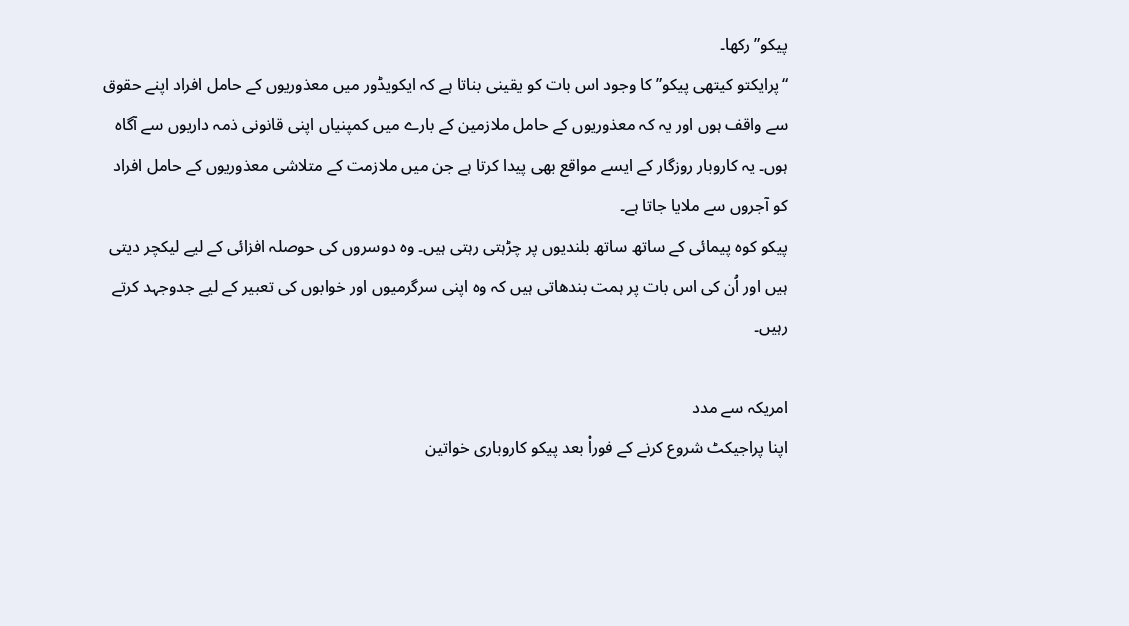پیکو” رکھا۔
“پرایکتو کیتھی پیکو” کا وجود اس بات کو یقینی بناتا ہے کہ ایکویڈور میں معذوریوں کے حامل افراد اپنے حقوق سے واقف ہوں اور یہ کہ معذوریوں کے حامل ملازمین کے بارے میں کمپنیاں اپنی قانونی ذمہ داریوں سے آگاہ ہوں۔ یہ کاروبار روزگار کے ایسے مواقع بھی پیدا کرتا ہے جن میں ملازمت کے متلاشی معذوریوں کے حامل افراد کو آجروں سے ملایا جاتا ہے۔
پیکو کوہ پیمائی کے ساتھ ساتھ بلندیوں پر چڑہتی رہتی ہیں۔ وہ دوسروں کی حوصلہ افزائی کے لیے لیکچر دیتی ہیں اور اُن کی اس بات پر ہمت بندھاتی ہیں کہ وہ اپنی سرگرمیوں اور خوابوں کی تعبیر کے لیے جدوجہد کرتے رہیں۔

امریکہ سے مدد
اپنا پراجیکٹ شروع کرنے کے فوراْ بعد پیکو کاروباری خواتین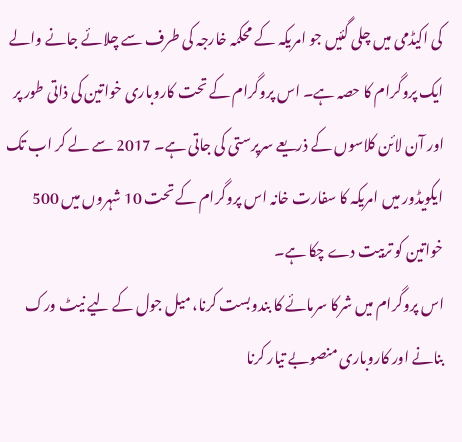کی اکیڈمی میں چلی گئیں جو امریکہ کے محکمہ خارجہ کی طرف سے چلائے جانے والے ایک پروگرام کا حصہ ہے۔ اس پروگرام کے تحت کاروباری خواتین کی ذاتی طور پر اور آن لائن کلاسوں کے ذریعے سرپرستی کی جاتی ہے۔ 2017 سے لے کر اب تک ایکویڈور میں امریکہ کا سفارت خانہ اس پروگرام کے تحت 10 شہروں میں 500 خواتین کو تربیت دے چکا ہے۔
اس پروگرام میں شرکا سرمائے کا بندوبست کرنا، میل جول کے لیے نیٹ ورک بنانے اور کاروباری منصوبے تیار کرنا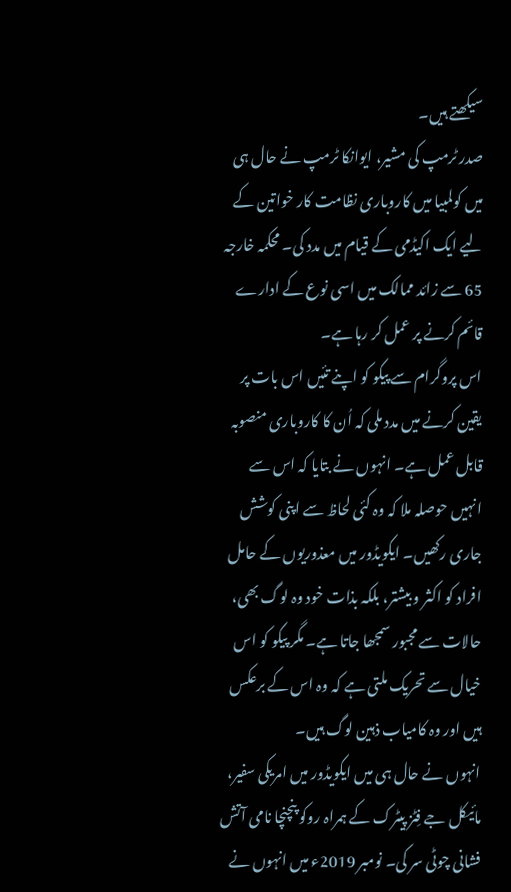سیکھتے ہیں۔
صدر ٹرمپ کی مشیر، ایوانکا ٹرمپ نے حال ہی میں کولمبیا میں کاروباری نظامت کار خواتین کے لیے ایک اکیڈمی کے قیام میں مدد کی۔ محکمہ خارجہ 65 سے زائد ممالک میں اسی نوع کے ادارے قائم کرنے پر عمل کر رہا ہے۔
اس پروگرام سے پیکو کو اپنے تئیں اس بات پر یقین کرنے میں مدد ملی کہ اُن کا کاروباری منصوبہ قابل عمل ہے۔ انہوں نے بتایا کہ اس سے انہیں حوصلہ ملا کہ وہ کئی لحاظ سے اپنی کوشش جاری رکھیں۔ ایکویڈور میں معذوریوں کے حامل افراد کو اکثر و بیشتر، بلکہ بذات خود وہ لوگ بھی، حالات سے مجبور سمجھا جاتا ہے۔ مگر پیکو کو اس خیال سے تحریک ملتی ہے کہ وہ اس کے برعکس ہیں اور وہ کامیاب ذہین لوگ ہیں۔
انہوں نے حال ہی میں ایکویڈور میں امریکی سفیر، مائیکل جے فِٹز پیٹرک کے ہمراہ روکو پنچنچا نامی آتش فشانی چوٹی سر کی۔ نومبر 2019ء میں انہوں نے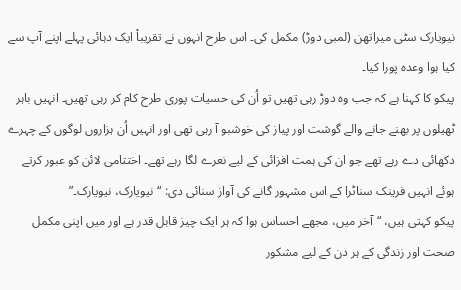نیویارک سٹی میراتھن (لمبی دوڑ) مکمل کی۔ اس طرح انہوں نے تقریباْ ایک دہائی پہلے اپنے آپ سے کیا ہوا وعدہ پورا کیا۔
پیکو کا کہنا ہے کہ جب وہ دوڑ رہی تھیں تو اُن کی حسیات پوری طرح کام کر رہی تھیں۔ انہیں باہر ٹھیلوں پر بھنے جانے والے گوشت اور پیاز کی خوشبو آ رہی تھی اور انہیں اُن ہزاروں لوگوں کے چہرے دکھائی دے رہے تھے جو ان کی ہمت افزائی کے لیے نعرے لگا رہے تھے۔ اختتامی لائن کو عبور کرتے ہوئے انہیں فرینک سناٹرا کے اس مشہور گانے کی آواز سنائی دی: “نیویارک، نیویارک۔”
پیکو کہتی ہیں، “آخر میں، مجھے احساس ہوا کہ ہر ایک چیز قابل قدر ہے اور میں اپنی مکمل صحت اور زندگی کے ہر دن کے لیے مشکور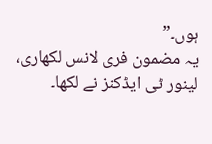ہوں۔”
یہ مضمون فری لانس لکھاری، لینور ٹی ایڈکنز نے لکھا۔